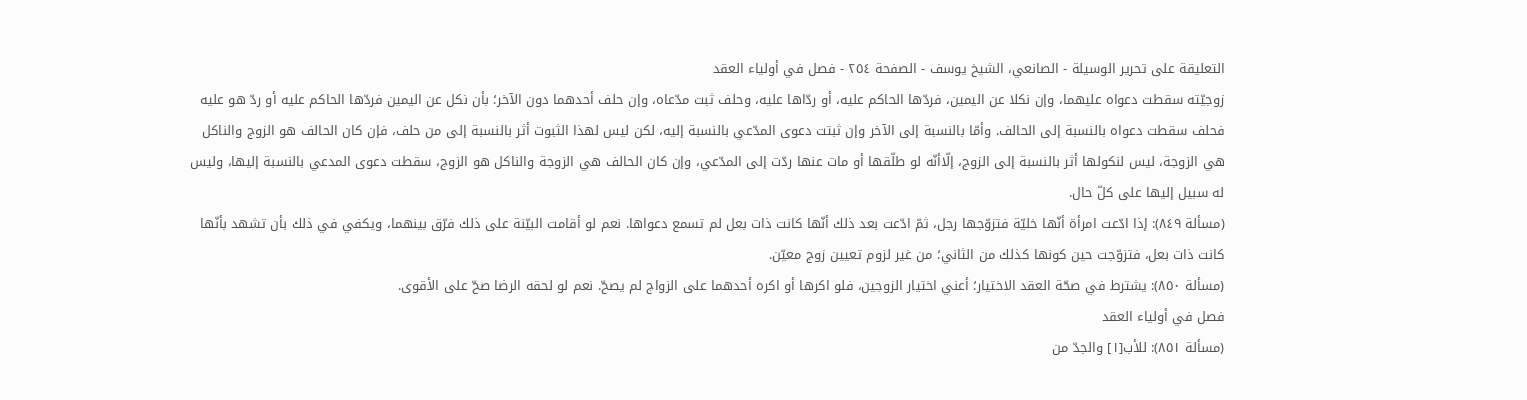التعليقة على تحرير الوسيلة - الصانعي، الشيخ يوسف - الصفحة ٢٥٤ - فصل في أولياء العقد
زوجيّته سقطت دعواه عليهما، وإن نكلا عن اليمين، فردّها الحاكم عليه، أو ردّاها عليه، وحلف ثبت مدّعاه، وإن حلف أحدهما دون الآخر؛ بأن نكل عن اليمين فردّها الحاكم عليه أو ردّ هو عليه فحلف سقطت دعواه بالنسبة إلى الحالف. وأمّا بالنسبة إلى الآخر وإن ثبتت دعوى المدّعي بالنسبة إليه، لكن ليس لهذا الثبوت أثر بالنسبة إلى من حلف، فإن كان الحالف هو الزوج والناكل هي الزوجة، ليس لنكولها أثر بالنسبة إلى الزوج، إلّاأنّه لو طلّقها أو مات عنها ردّت إلى المدّعي، وإن كان الحالف هي الزوجة والناكل هو الزوج، سقطت دعوى المدعي بالنسبة إليها، وليس له سبيل إليها على كلّ حال.
(مسألة ٨٤٩): إذا ادّعت امرأة أنّها خليّة فتزوّجها رجل، ثمّ ادّعت بعد ذلك أنّها كانت ذات بعل لم تسمع دعواها. نعم لو أقامت البيّنة على ذلك فرّق بينهما، ويكفي في ذلك بأن تشهد بأنّها كانت ذات بعل، فتزوّجت حين كونها كذلك من الثاني؛ من غير لزوم تعيين زوج معيّن.
(مسألة ٨٥٠): يشترط في صحّة العقد الاختيار؛ أعني اختيار الزوجين، فلو اكرها أو اكره أحدهما على الزواج لم يصحّ. نعم لو لحقه الرضا صحّ على الأقوى.
فصل في أولياء العقد
(مسألة ٨٥١): للأب[١] والجدّ من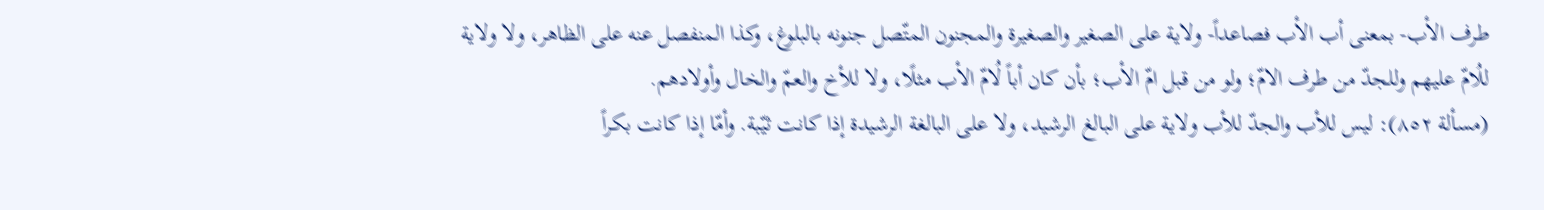طرف الأب- بمعنى أب الأب فصاعداً- ولاية على الصغير والصغيرة والمجنون المتّصل جنونه بالبلوغ، وكذا المنفصل عنه على الظاهر، ولا ولاية للُامّ عليهم وللجدّ من طرف الامّ؛ ولو من قبل امّ الأب؛ بأن كان أباً لُامّ الأب مثلًا، ولا للأخ والعمّ والخال وأولادهم.
(مسألة ٨٥٢): ليس للأب والجدّ للأب ولاية على البالغ الرشيد، ولا على البالغة الرشيدة إذا كانت ثيّبة. وأمّا إذا كانت بكراً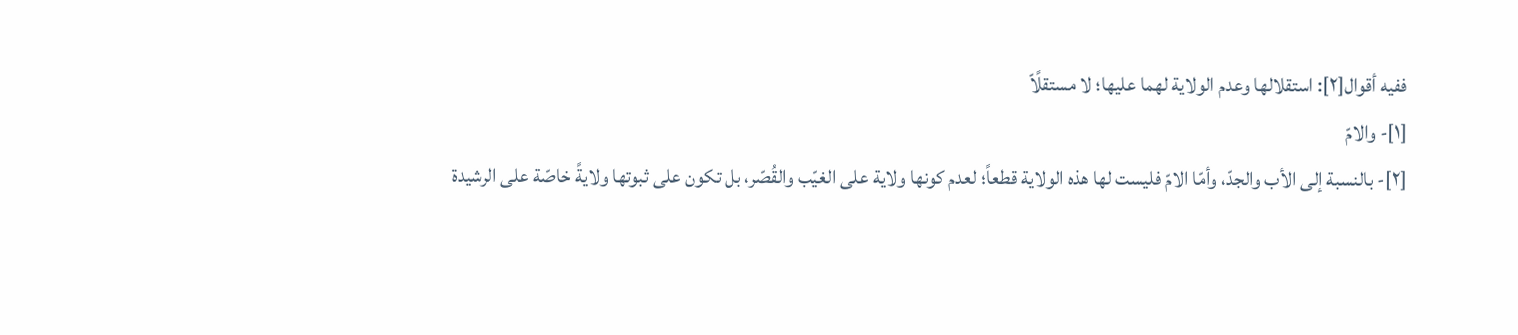ففيه أقوال[٢]: استقلالها وعدم الولاية لهما عليها؛ لا مستقلًاّ
[١]- والامّ
[٢]- بالنسبة إلى الأب والجدّ، وأمّا الامّ فليست لها هذه الولاية قطعاً؛ لعدم كونها ولاية على الغيّب والقُصّر، بل تكون على ثبوتها ولايةً خاصّة على الرشيدة